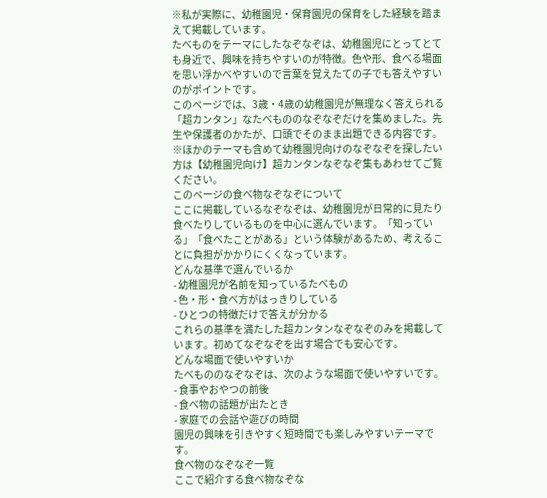※私が実際に、幼稚園児・保育園児の保育をした経験を踏まえて掲載しています。
たべものをテーマにしたなぞなぞは、幼稚園児にとってとても身近で、興味を持ちやすいのが特徴。色や形、食べる場面を思い浮かべやすいので言葉を覚えたての子でも答えやすいのがポイントです。
このページでは、3歳・4歳の幼稚園児が無理なく答えられる「超カンタン」なたべもののなぞなぞだけを集めました。先生や保護者のかたが、口頭でそのまま出題できる内容です。
※ほかのテーマも含めて幼稚園児向けのなぞなぞを探したい方は【幼稚園児向け】超カンタンなぞなぞ集もあわせてご覧ください。
このページの食べ物なぞなぞについて
ここに掲載しているなぞなぞは、幼稚園児が日常的に見たり食べたりしているものを中心に選んでいます。「知っている」「食べたことがある」という体験があるため、考えることに負担がかかりにくくなっています。
どんな基準で選んでいるか
- 幼稚園児が名前を知っているたべもの
- 色・形・食べ方がはっきりしている
- ひとつの特徴だけで答えが分かる
これらの基準を満たした超カンタンなぞなぞのみを掲載しています。初めてなぞなぞを出す場合でも安心です。
どんな場面で使いやすいか
たべもののなぞなぞは、次のような場面で使いやすいです。
- 食事やおやつの前後
- 食べ物の話題が出たとき
- 家庭での会話や遊びの時間
園児の興味を引きやすく短時間でも楽しみやすいテーマです。
食べ物のなぞなぞ一覧
ここで紹介する食べ物なぞな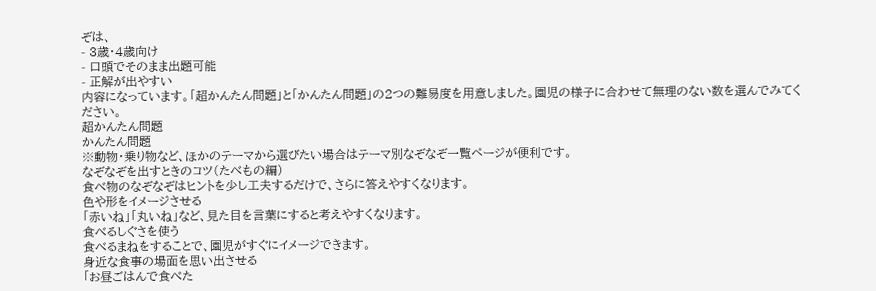ぞは、
- 3歳・4歳向け
- 口頭でそのまま出題可能
- 正解が出やすい
内容になっています。「超かんたん問題」と「かんたん問題」の2つの難易度を用意しました。園児の様子に合わせて無理のない数を選んでみてください。
超かんたん問題
かんたん問題
※動物・乗り物など、ほかのテーマから選びたい場合はテーマ別なぞなぞ一覧ページが便利です。
なぞなぞを出すときのコツ(たべもの編)
食べ物のなぞなぞはヒントを少し工夫するだけで、さらに答えやすくなります。
色や形をイメージさせる
「赤いね」「丸いね」など、見た目を言葉にすると考えやすくなります。
食べるしぐさを使う
食べるまねをすることで、園児がすぐにイメージできます。
身近な食事の場面を思い出させる
「お昼ごはんで食べた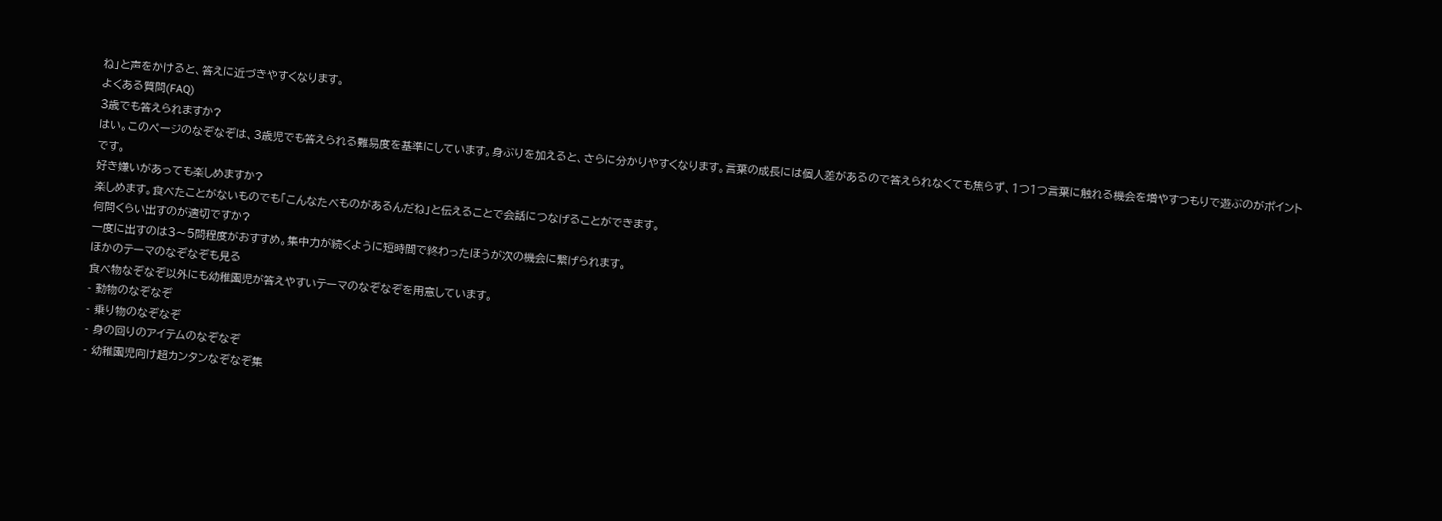ね」と声をかけると、答えに近づきやすくなります。
よくある質問(FAQ)
3歳でも答えられますか?
はい。このページのなぞなぞは、3歳児でも答えられる難易度を基準にしています。身ぶりを加えると、さらに分かりやすくなります。言葉の成長には個人差があるので答えられなくても焦らず、1つ1つ言葉に触れる機会を増やすつもりで遊ぶのがポイントです。
好き嫌いがあっても楽しめますか?
楽しめます。食べたことがないものでも「こんなたべものがあるんだね」と伝えることで会話につなげることができます。
何問くらい出すのが適切ですか?
一度に出すのは3〜5問程度がおすすめ。集中力が続くように短時間で終わったほうが次の機会に繋げられます。
ほかのテーマのなぞなぞも見る
食べ物なぞなぞ以外にも幼稚園児が答えやすいテーマのなぞなぞを用意しています。
- 動物のなぞなぞ
- 乗り物のなぞなぞ
- 身の回りのアイテムのなぞなぞ
- 幼稚園児向け超カンタンなぞなぞ集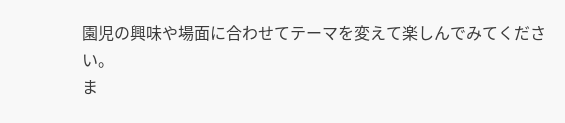園児の興味や場面に合わせてテーマを変えて楽しんでみてください。
ま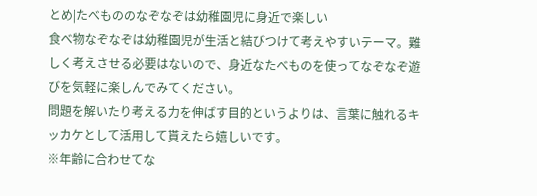とめ|たべもののなぞなぞは幼稚園児に身近で楽しい
食べ物なぞなぞは幼稚園児が生活と結びつけて考えやすいテーマ。難しく考えさせる必要はないので、身近なたべものを使ってなぞなぞ遊びを気軽に楽しんでみてください。
問題を解いたり考える力を伸ばす目的というよりは、言葉に触れるキッカケとして活用して貰えたら嬉しいです。
※年齢に合わせてな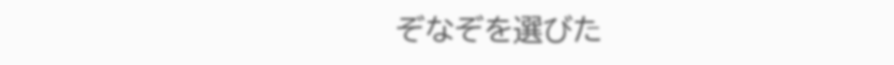ぞなぞを選びた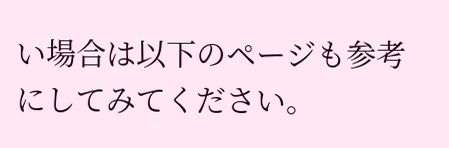い場合は以下のページも参考にしてみてください。